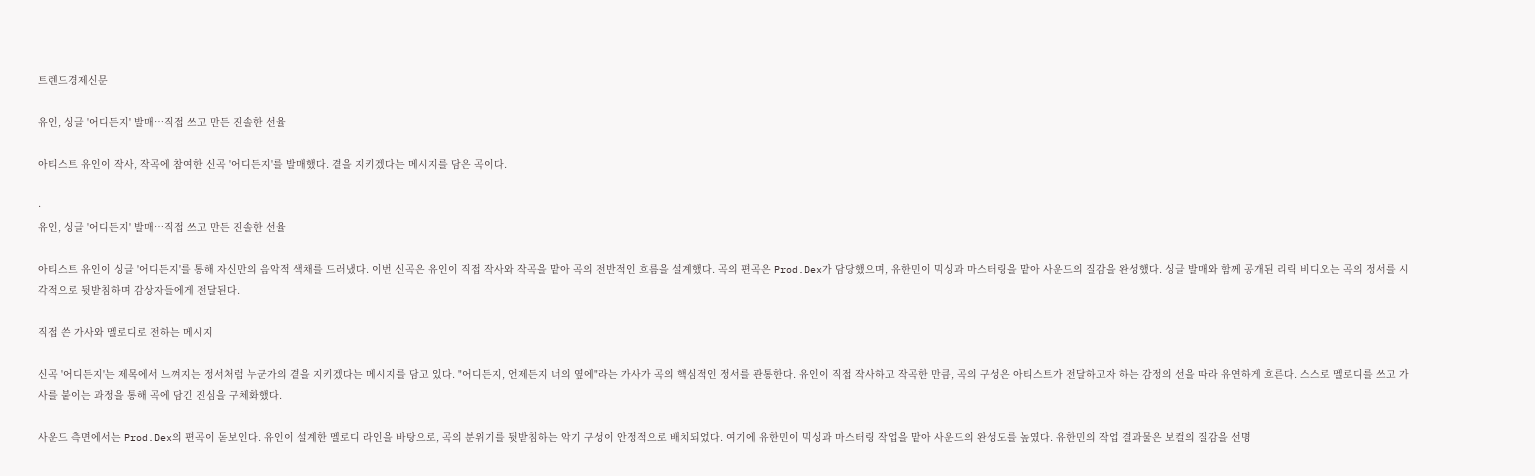트렌드경제신문

유인, 싱글 '어디든지' 발매…직접 쓰고 만든 진솔한 선율

아티스트 유인이 작사, 작곡에 참여한 신곡 '어디든지'를 발매했다. 곁을 지키겠다는 메시지를 담은 곡이다.

·
유인, 싱글 '어디든지' 발매…직접 쓰고 만든 진솔한 선율

아티스트 유인이 싱글 '어디든지'를 통해 자신만의 음악적 색채를 드러냈다. 이번 신곡은 유인이 직접 작사와 작곡을 맡아 곡의 전반적인 흐름을 설계했다. 곡의 편곡은 Prod.Dex가 담당했으며, 유한민이 믹싱과 마스터링을 맡아 사운드의 질감을 완성했다. 싱글 발매와 함께 공개된 리릭 비디오는 곡의 정서를 시각적으로 뒷받침하며 감상자들에게 전달된다.

직접 쓴 가사와 멜로디로 전하는 메시지

신곡 '어디든지'는 제목에서 느껴지는 정서처럼 누군가의 곁을 지키겠다는 메시지를 담고 있다. "어디든지, 언제든지 너의 옆에"라는 가사가 곡의 핵심적인 정서를 관통한다. 유인이 직접 작사하고 작곡한 만큼, 곡의 구성은 아티스트가 전달하고자 하는 감정의 선을 따라 유연하게 흐른다. 스스로 멜로디를 쓰고 가사를 붙이는 과정을 통해 곡에 담긴 진심을 구체화했다.

사운드 측면에서는 Prod.Dex의 편곡이 돋보인다. 유인이 설계한 멜로디 라인을 바탕으로, 곡의 분위기를 뒷받침하는 악기 구성이 안정적으로 배치되었다. 여기에 유한민이 믹싱과 마스터링 작업을 맡아 사운드의 완성도를 높였다. 유한민의 작업 결과물은 보컬의 질감을 선명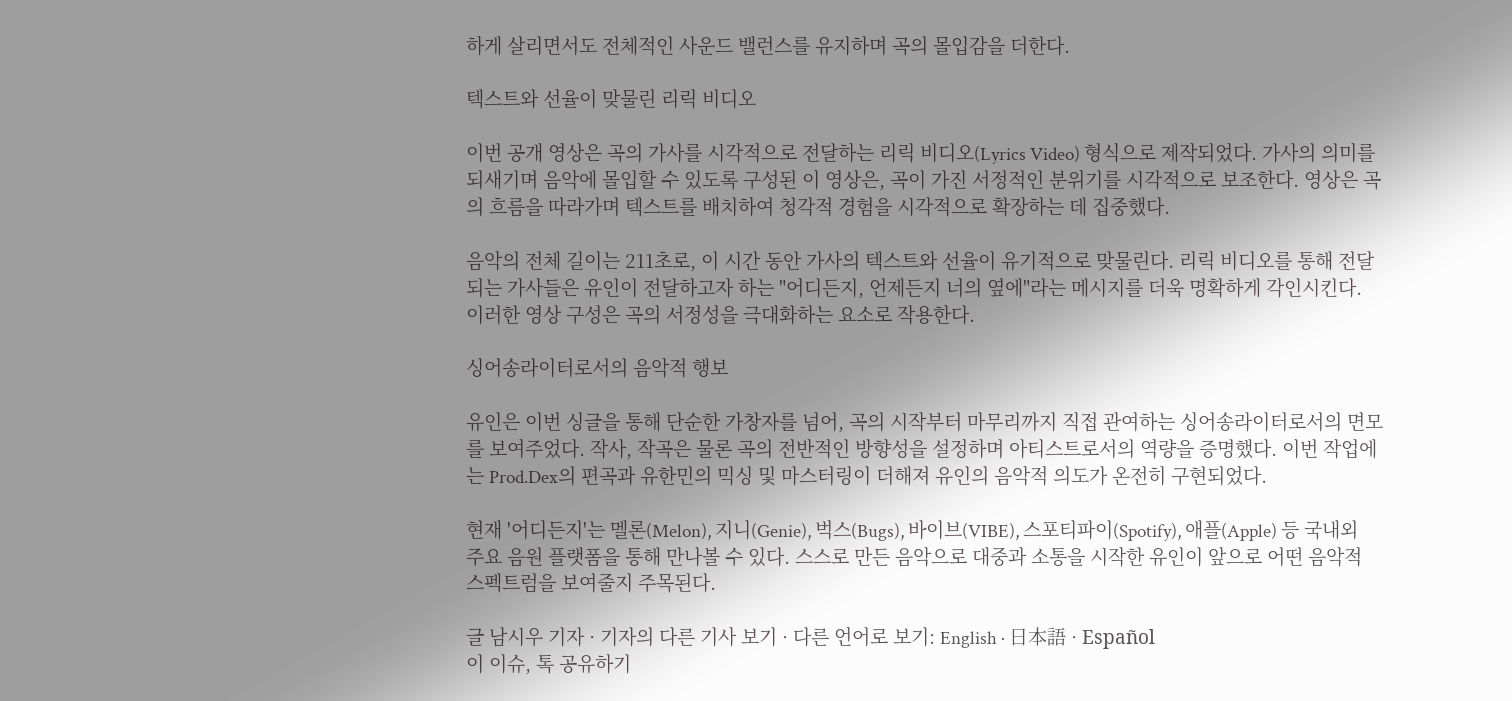하게 살리면서도 전체적인 사운드 밸런스를 유지하며 곡의 몰입감을 더한다.

텍스트와 선율이 맞물린 리릭 비디오

이번 공개 영상은 곡의 가사를 시각적으로 전달하는 리릭 비디오(Lyrics Video) 형식으로 제작되었다. 가사의 의미를 되새기며 음악에 몰입할 수 있도록 구성된 이 영상은, 곡이 가진 서정적인 분위기를 시각적으로 보조한다. 영상은 곡의 흐름을 따라가며 텍스트를 배치하여 청각적 경험을 시각적으로 확장하는 데 집중했다.

음악의 전체 길이는 211초로, 이 시간 동안 가사의 텍스트와 선율이 유기적으로 맞물린다. 리릭 비디오를 통해 전달되는 가사들은 유인이 전달하고자 하는 "어디든지, 언제든지 너의 옆에"라는 메시지를 더욱 명확하게 각인시킨다. 이러한 영상 구성은 곡의 서정성을 극대화하는 요소로 작용한다.

싱어송라이터로서의 음악적 행보

유인은 이번 싱글을 통해 단순한 가창자를 넘어, 곡의 시작부터 마무리까지 직접 관여하는 싱어송라이터로서의 면모를 보여주었다. 작사, 작곡은 물론 곡의 전반적인 방향성을 설정하며 아티스트로서의 역량을 증명했다. 이번 작업에는 Prod.Dex의 편곡과 유한민의 믹싱 및 마스터링이 더해져 유인의 음악적 의도가 온전히 구현되었다.

현재 '어디든지'는 멜론(Melon), 지니(Genie), 벅스(Bugs), 바이브(VIBE), 스포티파이(Spotify), 애플(Apple) 등 국내외 주요 음원 플랫폼을 통해 만나볼 수 있다. 스스로 만든 음악으로 대중과 소통을 시작한 유인이 앞으로 어떤 음악적 스펙트럼을 보여줄지 주목된다.

글 남시우 기자 · 기자의 다른 기사 보기 · 다른 언어로 보기: English · 日本語 · Español
이 이슈, 톡 공유하기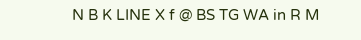N B K LINE X f @ BS TG WA in R M